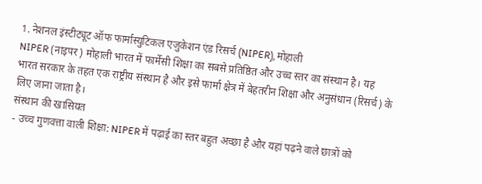1. नेशनल इंस्टीट्यूट ऑफ फार्मास्युटिकल एजुकेशन एंड रिसर्च (NIPER), मोहाली
NIPER (नाइपर) मोहाली भारत में फार्मेसी शिक्षा का सबसे प्रतिष्ठित और उच्च स्तर का संस्थान है। यह भारत सरकार के तहत एक राष्ट्रीय संस्थान है और इसे फार्मा क्षेत्र में बेहतरीन शिक्षा और अनुसंधान (रिसर्च) के लिए जाना जाता है।
संस्थान की खासियत
- उच्च गुणवत्ता वाली शिक्षा: NIPER में पढ़ाई का स्तर बहुत अच्छा है और यहां पढ़ने वाले छात्रों को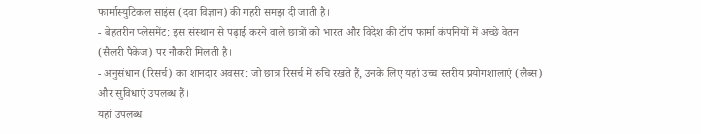फार्मास्युटिकल साइंस (दवा विज्ञान) की गहरी समझ दी जाती है।
- बेहतरीन प्लेसमेंट: इस संस्थान से पढ़ाई करने वाले छात्रों को भारत और विदेश की टॉप फार्मा कंपनियों में अच्छे वेतन (सैलरी पैकेज) पर नौकरी मिलती है।
- अनुसंधान (रिसर्च) का शानदार अवसर: जो छात्र रिसर्च में रुचि रखते हैं, उनके लिए यहां उच्च स्तरीय प्रयोगशालाएं (लैब्स) और सुविधाएं उपलब्ध हैं।
यहां उपलब्ध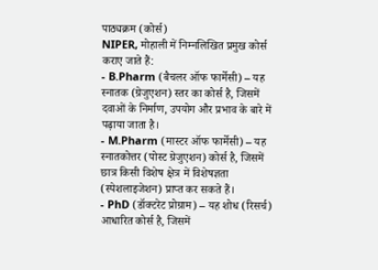पाठ्यक्रम (कोर्स)
NIPER, मोहाली में निम्नलिखित प्रमुख कोर्स कराए जाते हैं:
- B.Pharm (बैचलर ऑफ फार्मेसी) – यह स्नातक (ग्रेजुएशन) स्तर का कोर्स है, जिसमें दवाओं के निर्माण, उपयोग और प्रभाव के बारे में पढ़ाया जाता है।
- M.Pharm (मास्टर ऑफ फार्मेसी) – यह स्नातकोत्तर (पोस्ट ग्रेजुएशन) कोर्स है, जिसमें छात्र किसी विशेष क्षेत्र में विशेषज्ञता (स्पेशलाइजेशन) प्राप्त कर सकते हैं।
- PhD (डॉक्टरेट प्रोग्राम) – यह शोध (रिसर्च) आधारित कोर्स है, जिसमें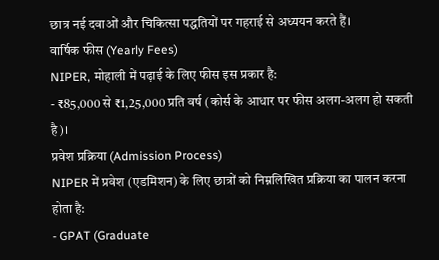छात्र नई दवाओं और चिकित्सा पद्धतियों पर गहराई से अध्ययन करते हैं।
वार्षिक फीस (Yearly Fees)
NIPER, मोहाली में पढ़ाई के लिए फीस इस प्रकार है:
- ₹85,000 से ₹1,25,000 प्रति वर्ष (कोर्स के आधार पर फीस अलग-अलग हो सकती है)।
प्रवेश प्रक्रिया (Admission Process)
NIPER में प्रवेश (एडमिशन) के लिए छात्रों को निम्नलिखित प्रक्रिया का पालन करना होता है:
- GPAT (Graduate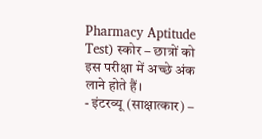Pharmacy Aptitude Test) स्कोर – छात्रों को इस परीक्षा में अच्छे अंक लाने होते हैं।
- इंटरव्यू (साक्षात्कार) –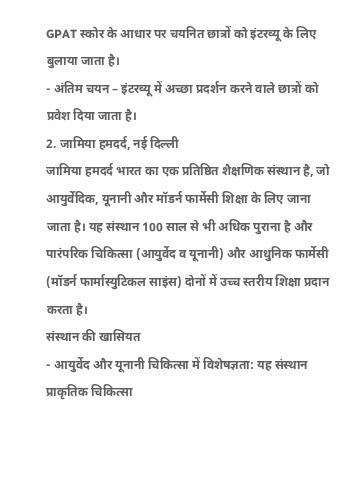GPAT स्कोर के आधार पर चयनित छात्रों को इंटरव्यू के लिए बुलाया जाता है।
- अंतिम चयन – इंटरव्यू में अच्छा प्रदर्शन करने वाले छात्रों को प्रवेश दिया जाता है।
2. जामिया हमदर्द, नई दिल्ली
जामिया हमदर्द भारत का एक प्रतिष्ठित शैक्षणिक संस्थान है, जो आयुर्वेदिक, यूनानी और मॉडर्न फार्मेसी शिक्षा के लिए जाना जाता है। यह संस्थान 100 साल से भी अधिक पुराना है और पारंपरिक चिकित्सा (आयुर्वेद व यूनानी) और आधुनिक फार्मेसी (मॉडर्न फार्मास्युटिकल साइंस) दोनों में उच्च स्तरीय शिक्षा प्रदान करता है।
संस्थान की खासियत
- आयुर्वेद और यूनानी चिकित्सा में विशेषज्ञता: यह संस्थान प्राकृतिक चिकित्सा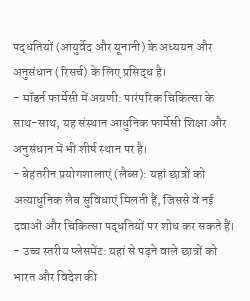पद्धतियों (आयुर्वेद और यूनानी) के अध्ययन और अनुसंधान (रिसर्च) के लिए प्रसिद्ध है।
- मॉडर्न फार्मेसी में अग्रणी: पारंपरिक चिकित्सा के साथ-साथ, यह संस्थान आधुनिक फार्मेसी शिक्षा और अनुसंधान में भी शीर्ष स्थान पर है।
- बेहतरीन प्रयोगशालाएं (लैब्स): यहां छात्रों को अत्याधुनिक लैब सुविधाएं मिलती हैं, जिससे वे नई दवाओं और चिकित्सा पद्धतियों पर शोध कर सकते हैं।
- उच्च स्तरीय प्लेसमेंट: यहां से पढ़ने वाले छात्रों को भारत और विदेश की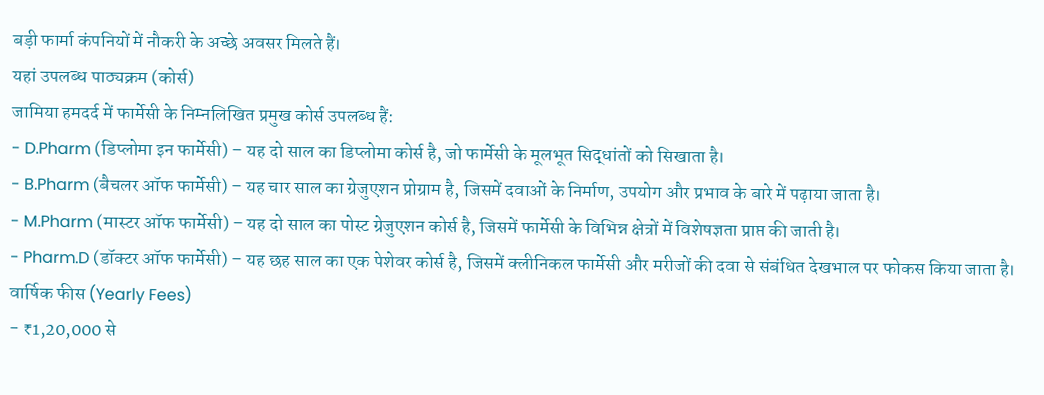बड़ी फार्मा कंपनियों में नौकरी के अच्छे अवसर मिलते हैं।
यहां उपलब्ध पाठ्यक्रम (कोर्स)
जामिया हमदर्द में फार्मेसी के निम्नलिखित प्रमुख कोर्स उपलब्ध हैं:
- D.Pharm (डिप्लोमा इन फार्मेसी) – यह दो साल का डिप्लोमा कोर्स है, जो फार्मेसी के मूलभूत सिद्धांतों को सिखाता है।
- B.Pharm (बैचलर ऑफ फार्मेसी) – यह चार साल का ग्रेजुएशन प्रोग्राम है, जिसमें दवाओं के निर्माण, उपयोग और प्रभाव के बारे में पढ़ाया जाता है।
- M.Pharm (मास्टर ऑफ फार्मेसी) – यह दो साल का पोस्ट ग्रेजुएशन कोर्स है, जिसमें फार्मेसी के विभिन्न क्षेत्रों में विशेषज्ञता प्राप्त की जाती है।
- Pharm.D (डॉक्टर ऑफ फार्मेसी) – यह छह साल का एक पेशेवर कोर्स है, जिसमें क्लीनिकल फार्मेसी और मरीजों की दवा से संबंधित देखभाल पर फोकस किया जाता है।
वार्षिक फीस (Yearly Fees)
- ₹1,20,000 से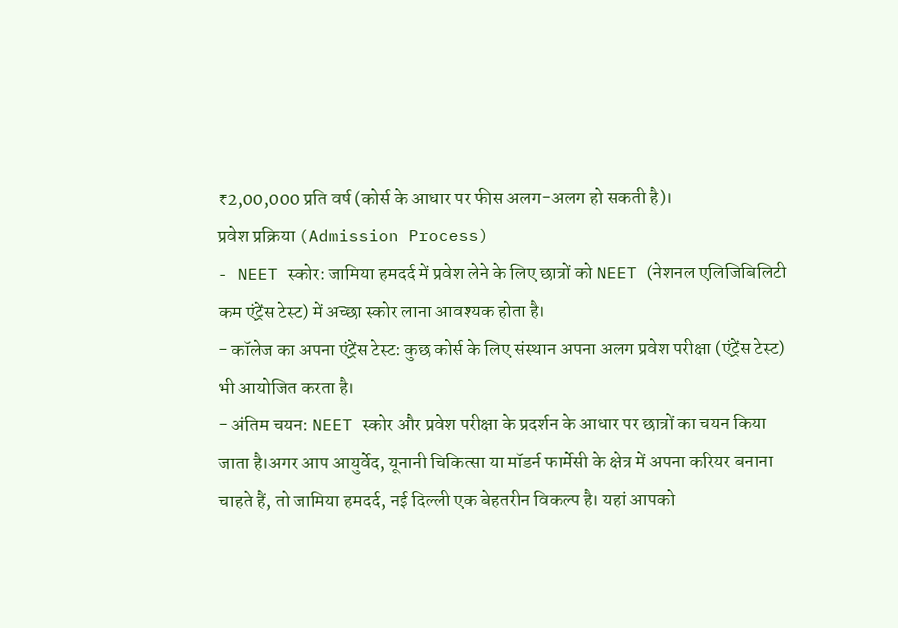₹2,00,000 प्रति वर्ष (कोर्स के आधार पर फीस अलग-अलग हो सकती है)।
प्रवेश प्रक्रिया (Admission Process)
- NEET स्कोर: जामिया हमदर्द में प्रवेश लेने के लिए छात्रों को NEET (नेशनल एलिजिबिलिटी कम एंट्रेंस टेस्ट) में अच्छा स्कोर लाना आवश्यक होता है।
- कॉलेज का अपना एंट्रेंस टेस्ट: कुछ कोर्स के लिए संस्थान अपना अलग प्रवेश परीक्षा (एंट्रेंस टेस्ट) भी आयोजित करता है।
- अंतिम चयन: NEET स्कोर और प्रवेश परीक्षा के प्रदर्शन के आधार पर छात्रों का चयन किया जाता है।अगर आप आयुर्वेद, यूनानी चिकित्सा या मॉडर्न फार्मेसी के क्षेत्र में अपना करियर बनाना चाहते हैं, तो जामिया हमदर्द, नई दिल्ली एक बेहतरीन विकल्प है। यहां आपको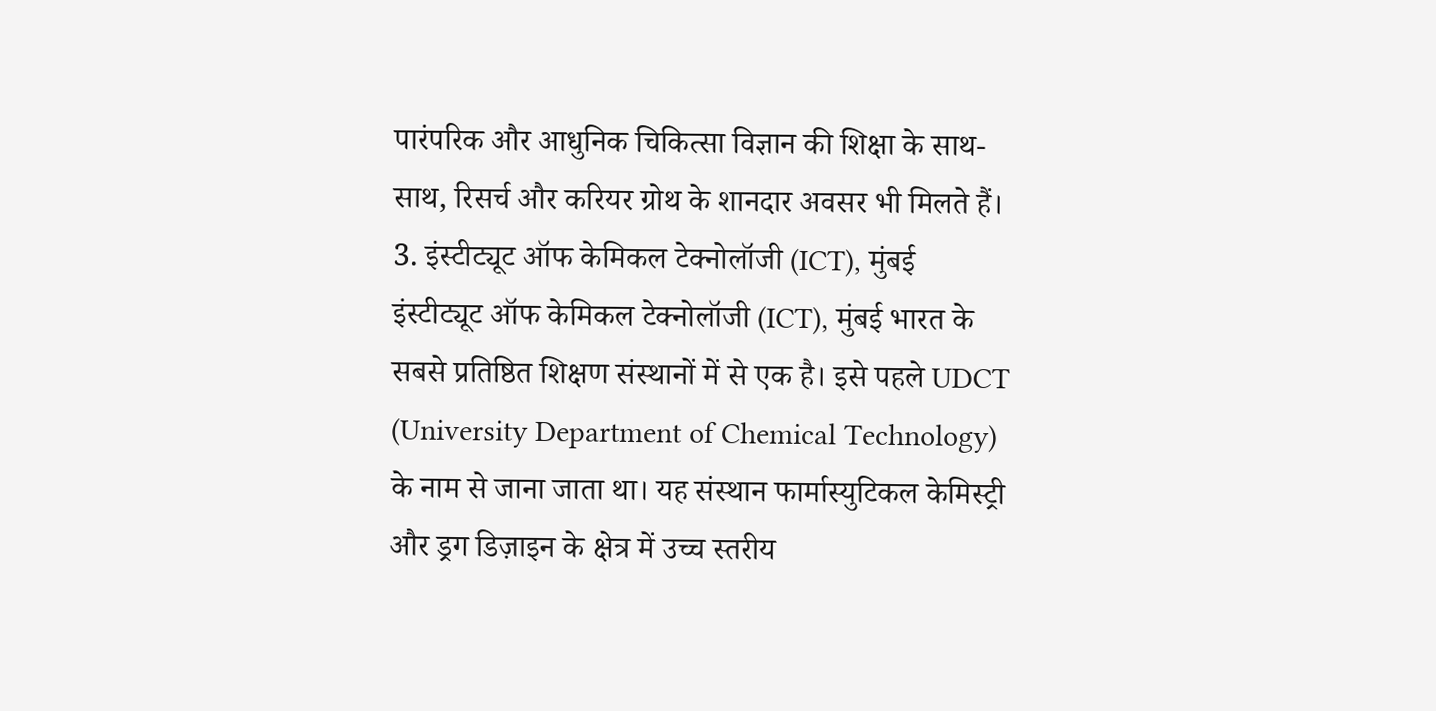पारंपरिक और आधुनिक चिकित्सा विज्ञान की शिक्षा के साथ-साथ, रिसर्च और करियर ग्रोथ के शानदार अवसर भी मिलते हैं।
3. इंस्टीट्यूट ऑफ केमिकल टेक्नोलॉजी (ICT), मुंबई
इंस्टीट्यूट ऑफ केमिकल टेक्नोलॉजी (ICT), मुंबई भारत के सबसे प्रतिष्ठित शिक्षण संस्थानों में से एक है। इसे पहले UDCT (University Department of Chemical Technology) के नाम से जाना जाता था। यह संस्थान फार्मास्युटिकल केमिस्ट्री और ड्रग डिज़ाइन के क्षेत्र में उच्च स्तरीय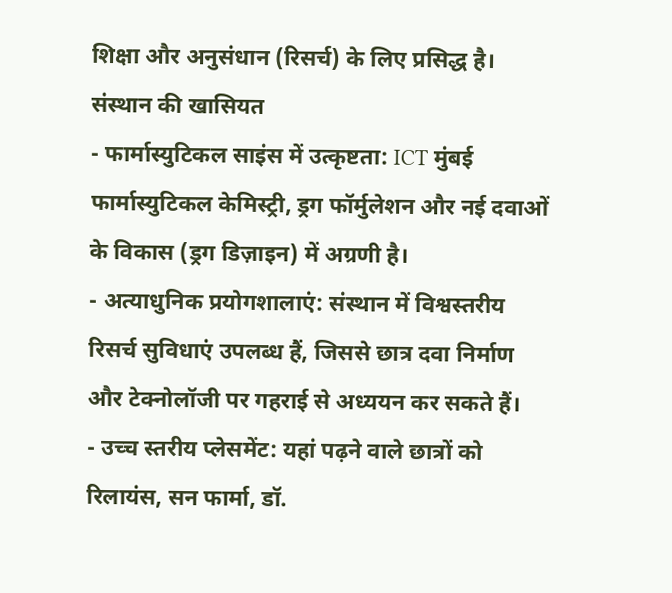शिक्षा और अनुसंधान (रिसर्च) के लिए प्रसिद्ध है।
संस्थान की खासियत
- फार्मास्युटिकल साइंस में उत्कृष्टता: ICT मुंबई फार्मास्युटिकल केमिस्ट्री, ड्रग फॉर्मुलेशन और नई दवाओं के विकास (ड्रग डिज़ाइन) में अग्रणी है।
- अत्याधुनिक प्रयोगशालाएं: संस्थान में विश्वस्तरीय रिसर्च सुविधाएं उपलब्ध हैं, जिससे छात्र दवा निर्माण और टेक्नोलॉजी पर गहराई से अध्ययन कर सकते हैं।
- उच्च स्तरीय प्लेसमेंट: यहां पढ़ने वाले छात्रों को रिलायंस, सन फार्मा, डॉ.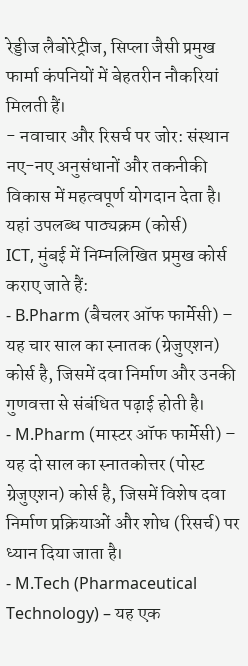रेड्डीज लैबोरेट्रीज, सिप्ला जैसी प्रमुख फार्मा कंपनियों में बेहतरीन नौकरियां मिलती हैं।
- नवाचार और रिसर्च पर जोर: संस्थान नए-नए अनुसंधानों और तकनीकी विकास में महत्वपूर्ण योगदान देता है।
यहां उपलब्ध पाठ्यक्रम (कोर्स)
ICT, मुंबई में निम्नलिखित प्रमुख कोर्स कराए जाते हैं:
- B.Pharm (बैचलर ऑफ फार्मेसी) – यह चार साल का स्नातक (ग्रेजुएशन) कोर्स है, जिसमें दवा निर्माण और उनकी गुणवत्ता से संबंधित पढ़ाई होती है।
- M.Pharm (मास्टर ऑफ फार्मेसी) – यह दो साल का स्नातकोत्तर (पोस्ट ग्रेजुएशन) कोर्स है, जिसमें विशेष दवा निर्माण प्रक्रियाओं और शोध (रिसर्च) पर ध्यान दिया जाता है।
- M.Tech (Pharmaceutical Technology) – यह एक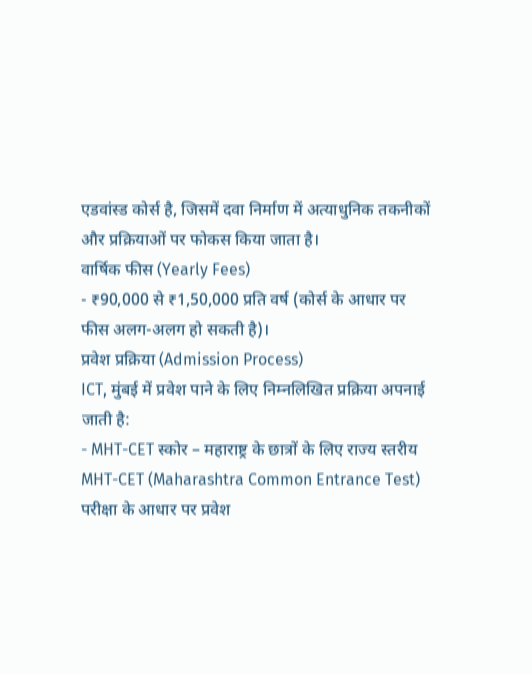एडवांस्ड कोर्स है, जिसमें दवा निर्माण में अत्याधुनिक तकनीकों और प्रक्रियाओं पर फोकस किया जाता है।
वार्षिक फीस (Yearly Fees)
- ₹90,000 से ₹1,50,000 प्रति वर्ष (कोर्स के आधार पर फीस अलग-अलग हो सकती है)।
प्रवेश प्रक्रिया (Admission Process)
ICT, मुंबई में प्रवेश पाने के लिए निम्नलिखित प्रक्रिया अपनाई जाती है:
- MHT-CET स्कोर – महाराष्ट्र के छात्रों के लिए राज्य स्तरीय MHT-CET (Maharashtra Common Entrance Test) परीक्षा के आधार पर प्रवेश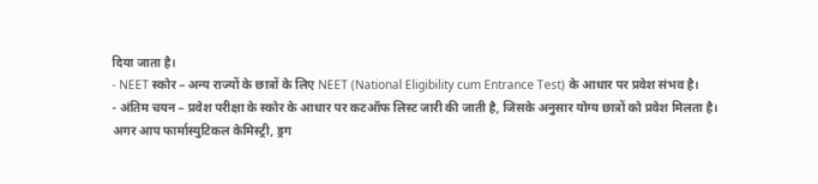दिया जाता है।
- NEET स्कोर – अन्य राज्यों के छात्रों के लिए NEET (National Eligibility cum Entrance Test) के आधार पर प्रवेश संभव है।
- अंतिम चयन – प्रवेश परीक्षा के स्कोर के आधार पर कटऑफ लिस्ट जारी की जाती है, जिसके अनुसार योग्य छात्रों को प्रवेश मिलता है।
अगर आप फार्मास्युटिकल केमिस्ट्री, ड्रग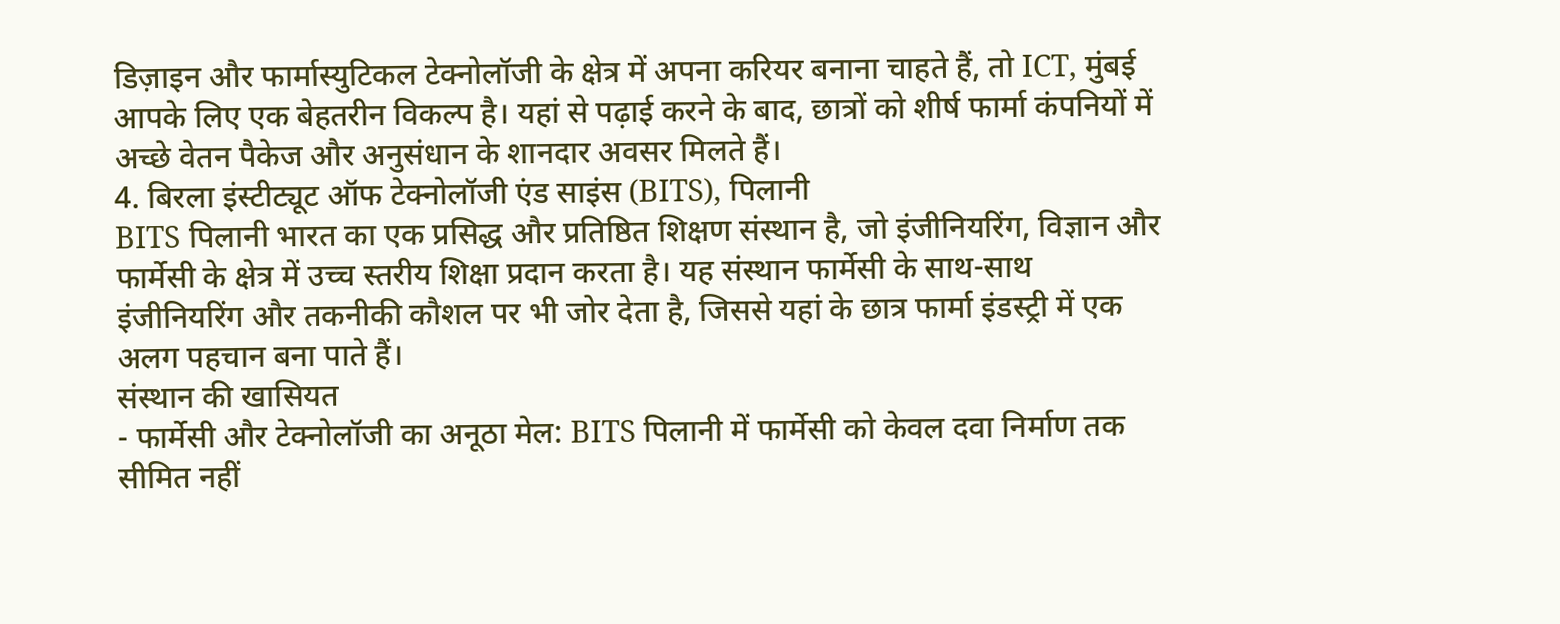डिज़ाइन और फार्मास्युटिकल टेक्नोलॉजी के क्षेत्र में अपना करियर बनाना चाहते हैं, तो ICT, मुंबई आपके लिए एक बेहतरीन विकल्प है। यहां से पढ़ाई करने के बाद, छात्रों को शीर्ष फार्मा कंपनियों में अच्छे वेतन पैकेज और अनुसंधान के शानदार अवसर मिलते हैं।
4. बिरला इंस्टीट्यूट ऑफ टेक्नोलॉजी एंड साइंस (BITS), पिलानी
BITS पिलानी भारत का एक प्रसिद्ध और प्रतिष्ठित शिक्षण संस्थान है, जो इंजीनियरिंग, विज्ञान और फार्मेसी के क्षेत्र में उच्च स्तरीय शिक्षा प्रदान करता है। यह संस्थान फार्मेसी के साथ-साथ इंजीनियरिंग और तकनीकी कौशल पर भी जोर देता है, जिससे यहां के छात्र फार्मा इंडस्ट्री में एक अलग पहचान बना पाते हैं।
संस्थान की खासियत
- फार्मेसी और टेक्नोलॉजी का अनूठा मेल: BITS पिलानी में फार्मेसी को केवल दवा निर्माण तक सीमित नहीं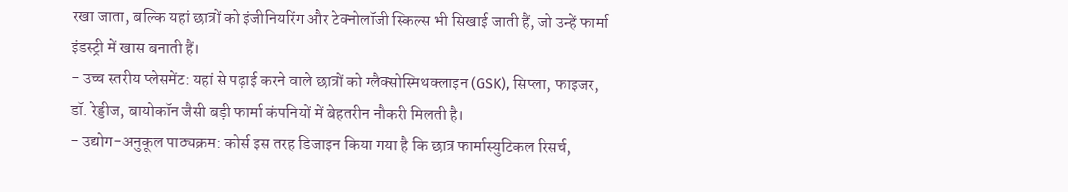रखा जाता, बल्कि यहां छात्रों को इंजीनियरिंग और टेक्नोलॉजी स्किल्स भी सिखाई जाती हैं, जो उन्हें फार्मा इंडस्ट्री में खास बनाती हैं।
- उच्च स्तरीय प्लेसमेंट: यहां से पढ़ाई करने वाले छात्रों को ग्लैक्सोस्मिथक्लाइन (GSK), सिप्ला, फाइजर, डॉ. रेड्डीज, बायोकॉन जैसी बड़ी फार्मा कंपनियों में बेहतरीन नौकरी मिलती है।
- उद्योग-अनुकूल पाठ्यक्रम: कोर्स इस तरह डिजाइन किया गया है कि छात्र फार्मास्युटिकल रिसर्च,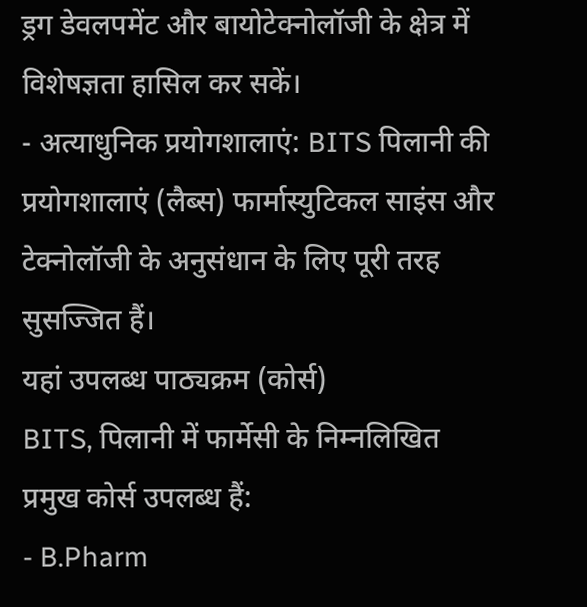ड्रग डेवलपमेंट और बायोटेक्नोलॉजी के क्षेत्र में विशेषज्ञता हासिल कर सकें।
- अत्याधुनिक प्रयोगशालाएं: BITS पिलानी की प्रयोगशालाएं (लैब्स) फार्मास्युटिकल साइंस और टेक्नोलॉजी के अनुसंधान के लिए पूरी तरह सुसज्जित हैं।
यहां उपलब्ध पाठ्यक्रम (कोर्स)
BITS, पिलानी में फार्मेसी के निम्नलिखित प्रमुख कोर्स उपलब्ध हैं:
- B.Pharm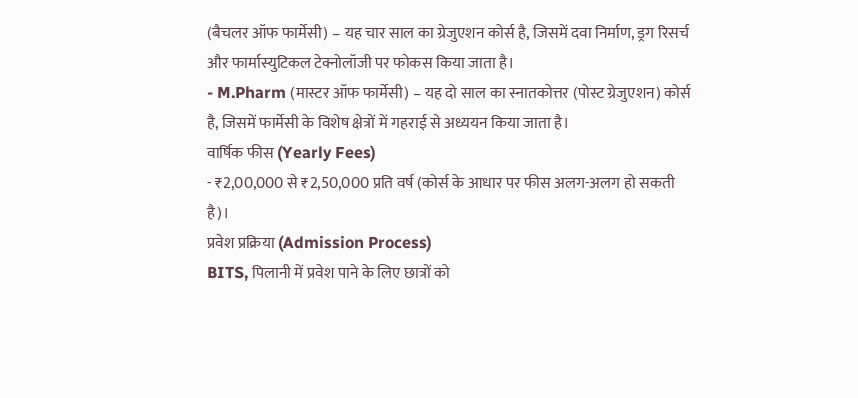(बैचलर ऑफ फार्मेसी) – यह चार साल का ग्रेजुएशन कोर्स है, जिसमें दवा निर्माण, ड्रग रिसर्च और फार्मास्युटिकल टेक्नोलॉजी पर फोकस किया जाता है।
- M.Pharm (मास्टर ऑफ फार्मेसी) – यह दो साल का स्नातकोत्तर (पोस्ट ग्रेजुएशन) कोर्स है, जिसमें फार्मेसी के विशेष क्षेत्रों में गहराई से अध्ययन किया जाता है।
वार्षिक फीस (Yearly Fees)
- ₹2,00,000 से ₹2,50,000 प्रति वर्ष (कोर्स के आधार पर फीस अलग-अलग हो सकती है)।
प्रवेश प्रक्रिया (Admission Process)
BITS, पिलानी में प्रवेश पाने के लिए छात्रों को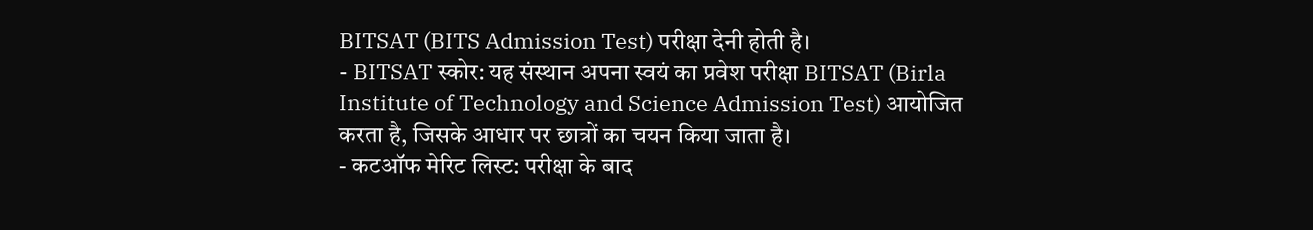BITSAT (BITS Admission Test) परीक्षा देनी होती है।
- BITSAT स्कोर: यह संस्थान अपना स्वयं का प्रवेश परीक्षा BITSAT (Birla Institute of Technology and Science Admission Test) आयोजित करता है, जिसके आधार पर छात्रों का चयन किया जाता है।
- कटऑफ मेरिट लिस्ट: परीक्षा के बाद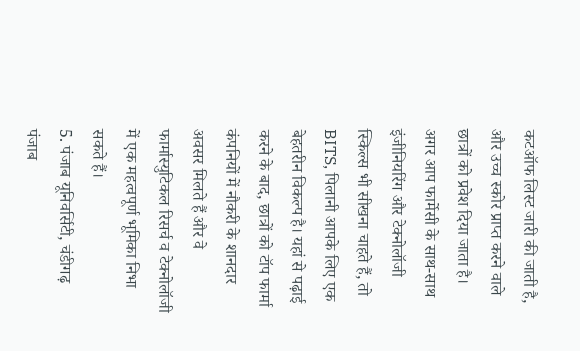कटऑफ लिस्ट जारी की जाती है, और उच्च स्कोर प्राप्त करने वाले छात्रों को प्रवेश दिया जाता है।
अगर आप फार्मेसी के साथ-साथ इंजीनियरिंग और टेक्नोलॉजी स्किल्स भी सीखना चाहते हैं, तो BITS, पिलानी आपके लिए एक बेहतरीन विकल्प है। यहां से पढ़ाई करने के बाद, छात्रों को टॉप फार्मा कंपनियों में नौकरी के शानदार अवसर मिलते हैं और वे फार्मास्युटिकल रिसर्च व टेक्नोलॉजी में एक महत्वपूर्ण भूमिका निभा सकते हैं।
5. पंजाब यूनिवर्सिटी, चंडीगढ़
पंजाब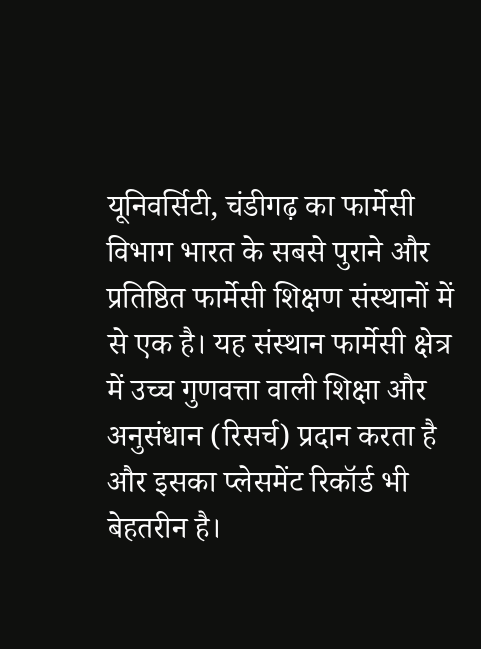यूनिवर्सिटी, चंडीगढ़ का फार्मेसी विभाग भारत के सबसे पुराने और प्रतिष्ठित फार्मेसी शिक्षण संस्थानों में से एक है। यह संस्थान फार्मेसी क्षेत्र में उच्च गुणवत्ता वाली शिक्षा और अनुसंधान (रिसर्च) प्रदान करता है और इसका प्लेसमेंट रिकॉर्ड भी बेहतरीन है।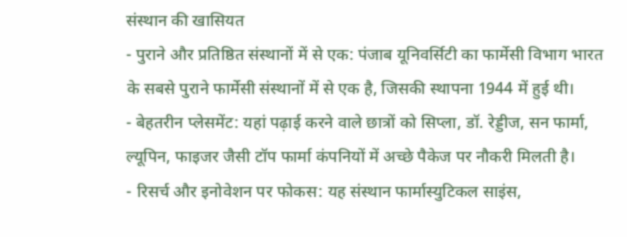संस्थान की खासियत
- पुराने और प्रतिष्ठित संस्थानों में से एक: पंजाब यूनिवर्सिटी का फार्मेसी विभाग भारत के सबसे पुराने फार्मेसी संस्थानों में से एक है, जिसकी स्थापना 1944 में हुई थी।
- बेहतरीन प्लेसमेंट: यहां पढ़ाई करने वाले छात्रों को सिप्ला, डॉ. रेड्डीज, सन फार्मा, ल्यूपिन, फाइजर जैसी टॉप फार्मा कंपनियों में अच्छे पैकेज पर नौकरी मिलती है।
- रिसर्च और इनोवेशन पर फोकस: यह संस्थान फार्मास्युटिकल साइंस,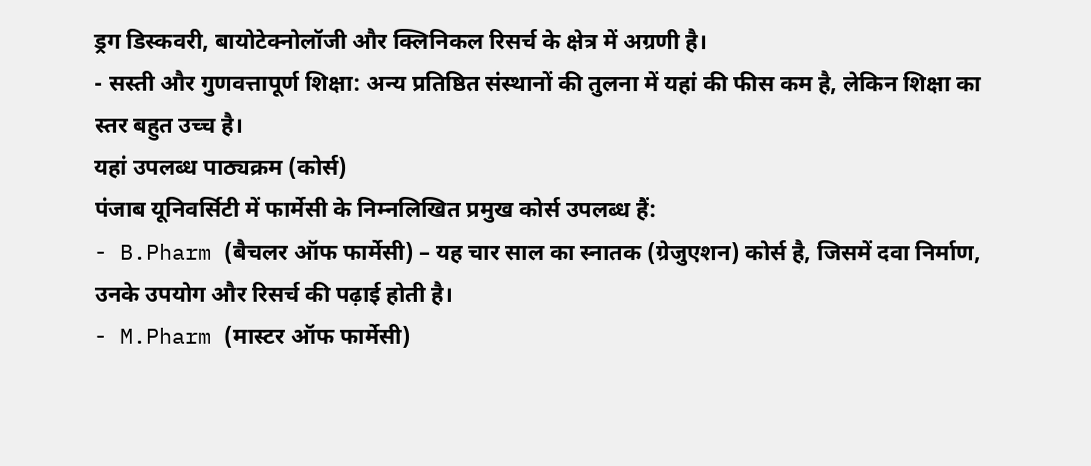ड्रग डिस्कवरी, बायोटेक्नोलॉजी और क्लिनिकल रिसर्च के क्षेत्र में अग्रणी है।
- सस्ती और गुणवत्तापूर्ण शिक्षा: अन्य प्रतिष्ठित संस्थानों की तुलना में यहां की फीस कम है, लेकिन शिक्षा का स्तर बहुत उच्च है।
यहां उपलब्ध पाठ्यक्रम (कोर्स)
पंजाब यूनिवर्सिटी में फार्मेसी के निम्नलिखित प्रमुख कोर्स उपलब्ध हैं:
- B.Pharm (बैचलर ऑफ फार्मेसी) – यह चार साल का स्नातक (ग्रेजुएशन) कोर्स है, जिसमें दवा निर्माण, उनके उपयोग और रिसर्च की पढ़ाई होती है।
- M.Pharm (मास्टर ऑफ फार्मेसी)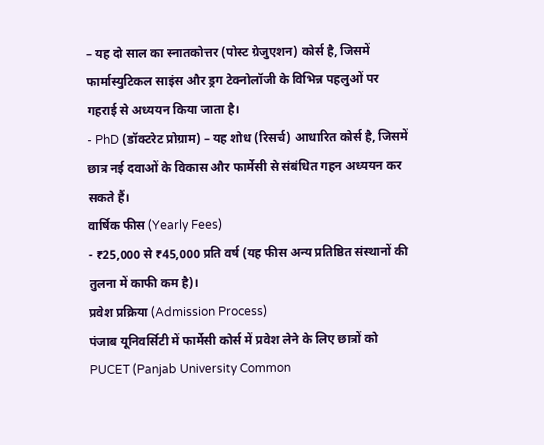– यह दो साल का स्नातकोत्तर (पोस्ट ग्रेजुएशन) कोर्स है, जिसमें फार्मास्युटिकल साइंस और ड्रग टेक्नोलॉजी के विभिन्न पहलुओं पर गहराई से अध्ययन किया जाता है।
- PhD (डॉक्टरेट प्रोग्राम) – यह शोध (रिसर्च) आधारित कोर्स है, जिसमें छात्र नई दवाओं के विकास और फार्मेसी से संबंधित गहन अध्ययन कर सकते हैं।
वार्षिक फीस (Yearly Fees)
- ₹25,000 से ₹45,000 प्रति वर्ष (यह फीस अन्य प्रतिष्ठित संस्थानों की तुलना में काफी कम है)।
प्रवेश प्रक्रिया (Admission Process)
पंजाब यूनिवर्सिटी में फार्मेसी कोर्स में प्रवेश लेने के लिए छात्रों को PUCET (Panjab University Common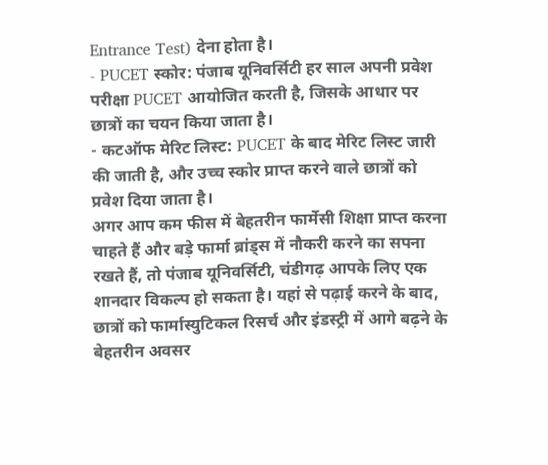Entrance Test) देना होता है।
- PUCET स्कोर: पंजाब यूनिवर्सिटी हर साल अपनी प्रवेश परीक्षा PUCET आयोजित करती है, जिसके आधार पर छात्रों का चयन किया जाता है।
- कटऑफ मेरिट लिस्ट: PUCET के बाद मेरिट लिस्ट जारी की जाती है, और उच्च स्कोर प्राप्त करने वाले छात्रों को प्रवेश दिया जाता है।
अगर आप कम फीस में बेहतरीन फार्मेसी शिक्षा प्राप्त करना चाहते हैं और बड़े फार्मा ब्रांड्स में नौकरी करने का सपना रखते हैं, तो पंजाब यूनिवर्सिटी, चंडीगढ़ आपके लिए एक शानदार विकल्प हो सकता है। यहां से पढ़ाई करने के बाद, छात्रों को फार्मास्युटिकल रिसर्च और इंडस्ट्री में आगे बढ़ने के बेहतरीन अवसर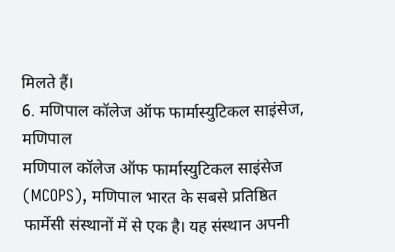मिलते हैं।
6. मणिपाल कॉलेज ऑफ फार्मास्युटिकल साइंसेज, मणिपाल
मणिपाल कॉलेज ऑफ फार्मास्युटिकल साइंसेज (MCOPS), मणिपाल भारत के सबसे प्रतिष्ठित फार्मेसी संस्थानों में से एक है। यह संस्थान अपनी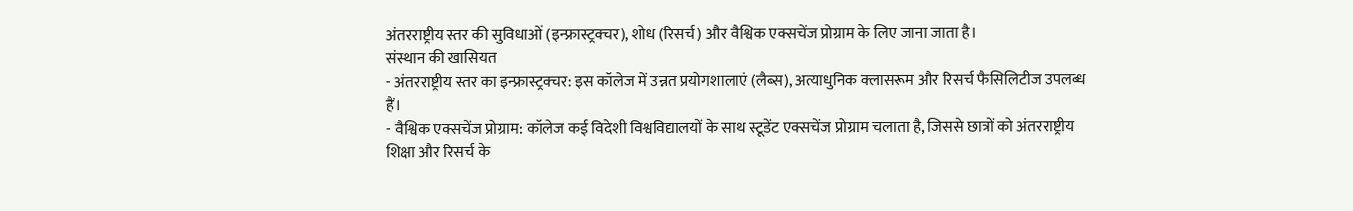अंतरराष्ट्रीय स्तर की सुविधाओं (इन्फ्रास्ट्रक्चर), शोध (रिसर्च) और वैश्विक एक्सचेंज प्रोग्राम के लिए जाना जाता है।
संस्थान की खासियत
- अंतरराष्ट्रीय स्तर का इन्फ्रास्ट्रक्चर: इस कॉलेज में उन्नत प्रयोगशालाएं (लैब्स), अत्याधुनिक क्लासरूम और रिसर्च फैसिलिटीज उपलब्ध हैं।
- वैश्विक एक्सचेंज प्रोग्राम: कॉलेज कई विदेशी विश्वविद्यालयों के साथ स्टूडेंट एक्सचेंज प्रोग्राम चलाता है, जिससे छात्रों को अंतरराष्ट्रीय शिक्षा और रिसर्च के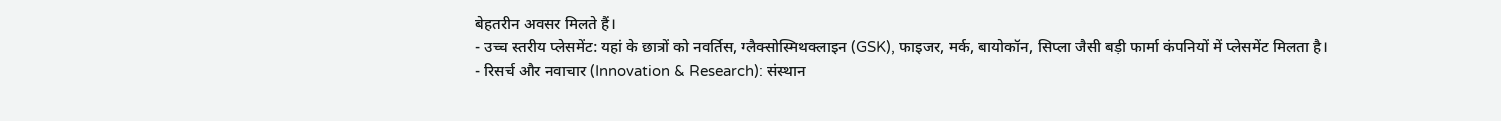बेहतरीन अवसर मिलते हैं।
- उच्च स्तरीय प्लेसमेंट: यहां के छात्रों को नवर्तिस, ग्लैक्सोस्मिथक्लाइन (GSK), फाइजर, मर्क, बायोकॉन, सिप्ला जैसी बड़ी फार्मा कंपनियों में प्लेसमेंट मिलता है।
- रिसर्च और नवाचार (Innovation & Research): संस्थान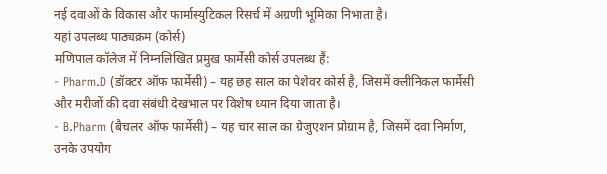नई दवाओं के विकास और फार्मास्युटिकल रिसर्च में अग्रणी भूमिका निभाता है।
यहां उपलब्ध पाठ्यक्रम (कोर्स)
मणिपाल कॉलेज में निम्नलिखित प्रमुख फार्मेसी कोर्स उपलब्ध हैं:
- Pharm.D (डॉक्टर ऑफ फार्मेसी) – यह छह साल का पेशेवर कोर्स है, जिसमें क्लीनिकल फार्मेसी और मरीजों की दवा संबंधी देखभाल पर विशेष ध्यान दिया जाता है।
- B.Pharm (बैचलर ऑफ फार्मेसी) – यह चार साल का ग्रेजुएशन प्रोग्राम है, जिसमें दवा निर्माण, उनके उपयोग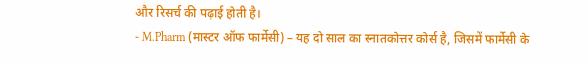और रिसर्च की पढ़ाई होती है।
- M.Pharm (मास्टर ऑफ फार्मेसी) – यह दो साल का स्नातकोत्तर कोर्स है, जिसमें फार्मेसी के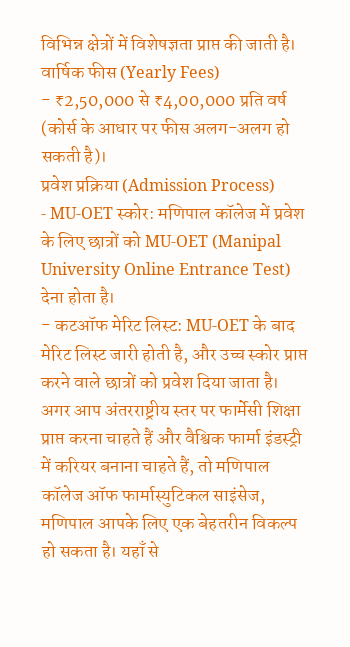विभिन्न क्षेत्रों में विशेषज्ञता प्राप्त की जाती है।
वार्षिक फीस (Yearly Fees)
- ₹2,50,000 से ₹4,00,000 प्रति वर्ष (कोर्स के आधार पर फीस अलग-अलग हो सकती है)।
प्रवेश प्रक्रिया (Admission Process)
- MU-OET स्कोर: मणिपाल कॉलेज में प्रवेश के लिए छात्रों को MU-OET (Manipal University Online Entrance Test) देना होता है।
- कटऑफ मेरिट लिस्ट: MU-OET के बाद मेरिट लिस्ट जारी होती है, और उच्च स्कोर प्राप्त करने वाले छात्रों को प्रवेश दिया जाता है।
अगर आप अंतरराष्ट्रीय स्तर पर फार्मेसी शिक्षा प्राप्त करना चाहते हैं और वैश्विक फार्मा इंडस्ट्री में करियर बनाना चाहते हैं, तो मणिपाल कॉलेज ऑफ फार्मास्युटिकल साइंसेज, मणिपाल आपके लिए एक बेहतरीन विकल्प हो सकता है। यहाँ से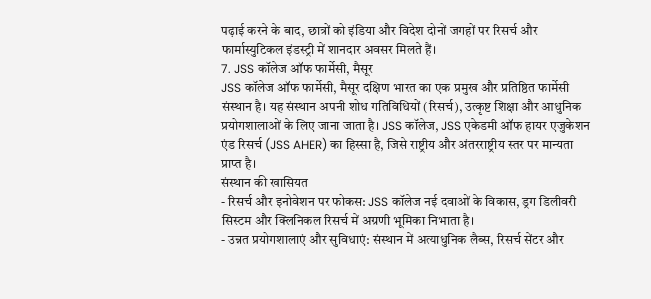पढ़ाई करने के बाद, छात्रों को इंडिया और विदेश दोनों जगहों पर रिसर्च और फार्मास्युटिकल इंडस्ट्री में शानदार अवसर मिलते हैं।
7. JSS कॉलेज ऑफ फार्मेसी, मैसूर
JSS कॉलेज ऑफ फार्मेसी, मैसूर दक्षिण भारत का एक प्रमुख और प्रतिष्ठित फार्मेसी संस्थान है। यह संस्थान अपनी शोध गतिविधियों (रिसर्च), उत्कृष्ट शिक्षा और आधुनिक प्रयोगशालाओं के लिए जाना जाता है। JSS कॉलेज, JSS एकेडमी ऑफ हायर एजुकेशन एंड रिसर्च (JSS AHER) का हिस्सा है, जिसे राष्ट्रीय और अंतरराष्ट्रीय स्तर पर मान्यता प्राप्त है।
संस्थान की खासियत
- रिसर्च और इनोवेशन पर फोकस: JSS कॉलेज नई दवाओं के विकास, ड्रग डिलीवरी सिस्टम और क्लिनिकल रिसर्च में अग्रणी भूमिका निभाता है।
- उन्नत प्रयोगशालाएं और सुविधाएं: संस्थान में अत्याधुनिक लैब्स, रिसर्च सेंटर और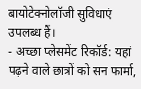बायोटेक्नोलॉजी सुविधाएं उपलब्ध हैं।
- अच्छा प्लेसमेंट रिकॉर्ड: यहां पढ़ने वाले छात्रों को सन फार्मा,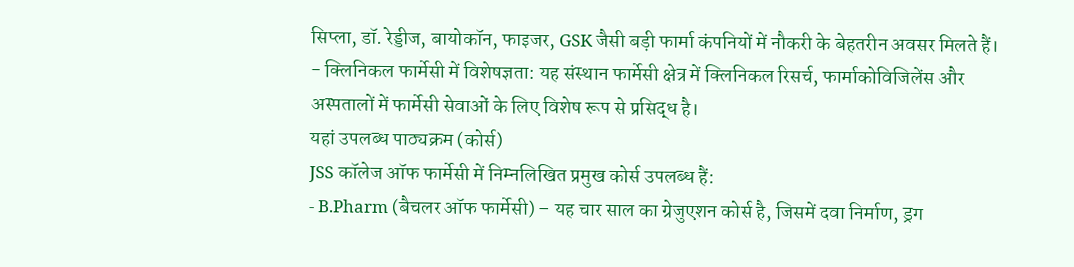सिप्ला, डॉ. रेड्डीज, बायोकॉन, फाइजर, GSK जैसी बड़ी फार्मा कंपनियों में नौकरी के बेहतरीन अवसर मिलते हैं।
- क्लिनिकल फार्मेसी में विशेषज्ञता: यह संस्थान फार्मेसी क्षेत्र में क्लिनिकल रिसर्च, फार्माकोविजिलेंस और अस्पतालों में फार्मेसी सेवाओं के लिए विशेष रूप से प्रसिद्ध है।
यहां उपलब्ध पाठ्यक्रम (कोर्स)
JSS कॉलेज ऑफ फार्मेसी में निम्नलिखित प्रमुख कोर्स उपलब्ध हैं:
- B.Pharm (बैचलर ऑफ फार्मेसी) – यह चार साल का ग्रेजुएशन कोर्स है, जिसमें दवा निर्माण, ड्रग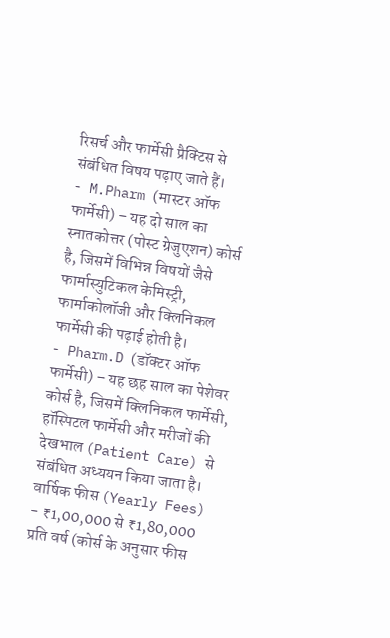रिसर्च और फार्मेसी प्रैक्टिस से संबंधित विषय पढ़ाए जाते हैं।
- M.Pharm (मास्टर ऑफ फार्मेसी) – यह दो साल का स्नातकोत्तर (पोस्ट ग्रेजुएशन) कोर्स है, जिसमें विभिन्न विषयों जैसे फार्मास्युटिकल केमिस्ट्री, फार्माकोलॉजी और क्लिनिकल फार्मेसी की पढ़ाई होती है।
- Pharm.D (डॉक्टर ऑफ फार्मेसी) – यह छह साल का पेशेवर कोर्स है, जिसमें क्लिनिकल फार्मेसी, हॉस्पिटल फार्मेसी और मरीजों की देखभाल (Patient Care) से संबंधित अध्ययन किया जाता है।
वार्षिक फीस (Yearly Fees)
- ₹1,00,000 से ₹1,80,000 प्रति वर्ष (कोर्स के अनुसार फीस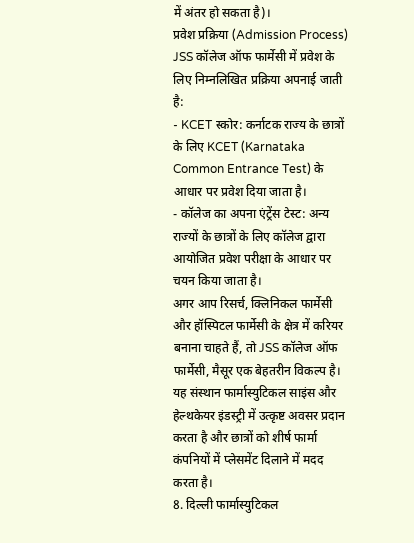में अंतर हो सकता है)।
प्रवेश प्रक्रिया (Admission Process)
JSS कॉलेज ऑफ फार्मेसी में प्रवेश के लिए निम्नलिखित प्रक्रिया अपनाई जाती है:
- KCET स्कोर: कर्नाटक राज्य के छात्रों के लिए KCET (Karnataka Common Entrance Test) के आधार पर प्रवेश दिया जाता है।
- कॉलेज का अपना एंट्रेंस टेस्ट: अन्य राज्यों के छात्रों के लिए कॉलेज द्वारा आयोजित प्रवेश परीक्षा के आधार पर चयन किया जाता है।
अगर आप रिसर्च, क्लिनिकल फार्मेसी और हॉस्पिटल फार्मेसी के क्षेत्र में करियर बनाना चाहते हैं, तो JSS कॉलेज ऑफ फार्मेसी, मैसूर एक बेहतरीन विकल्प है। यह संस्थान फार्मास्युटिकल साइंस और हेल्थकेयर इंडस्ट्री में उत्कृष्ट अवसर प्रदान करता है और छात्रों को शीर्ष फार्मा कंपनियों में प्लेसमेंट दिलाने में मदद करता है।
8. दिल्ली फार्मास्युटिकल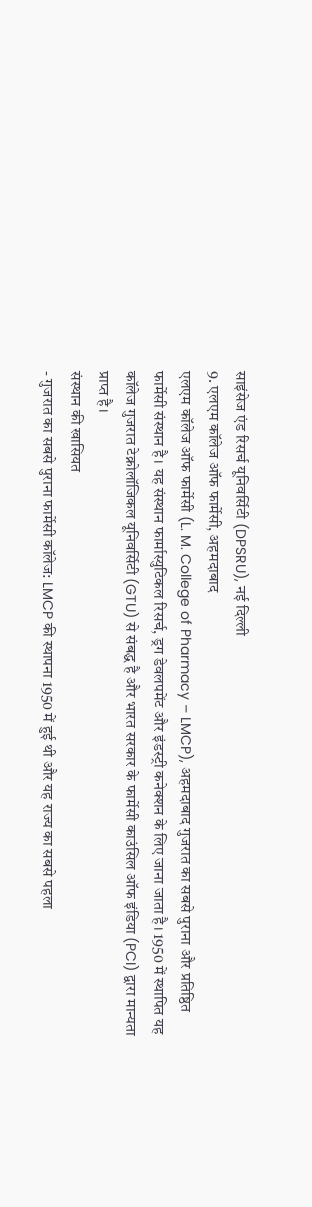साइंसेज एंड रिसर्च यूनिवर्सिटी (DPSRU), नई दिल्ली
9. एलएम कॉलेज ऑफ फार्मेसी, अहमदाबाद
एलएम कॉलेज ऑफ फार्मेसी (L. M. College of Pharmacy – LMCP), अहमदाबाद गुजरात का सबसे पुराना और प्रतिष्ठित फार्मेसी संस्थान है। यह संस्थान फार्मास्युटिकल रिसर्च, ड्रग डेवलपमेंट और इंडस्ट्री कनेक्शन के लिए जाना जाता है। 1950 में स्थापित यह कॉलेज गुजरात टेक्नोलॉजिकल यूनिवर्सिटी (GTU) से संबद्ध है और भारत सरकार के फार्मेसी काउंसिल ऑफ इंडिया (PCI) द्वारा मान्यता प्राप्त है।
संस्थान की खासियत
- गुजरात का सबसे पुराना फार्मेसी कॉलेज: LMCP की स्थापना 1950 में हुई थी और यह राज्य का सबसे पहला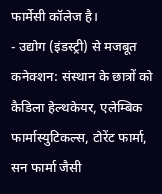फार्मेसी कॉलेज है।
- उद्योग (इंडस्ट्री) से मजबूत कनेक्शन: संस्थान के छात्रों को कैडिला हेल्थकेयर, एलेम्बिक फार्मास्युटिकल्स, टोरेंट फार्मा, सन फार्मा जैसी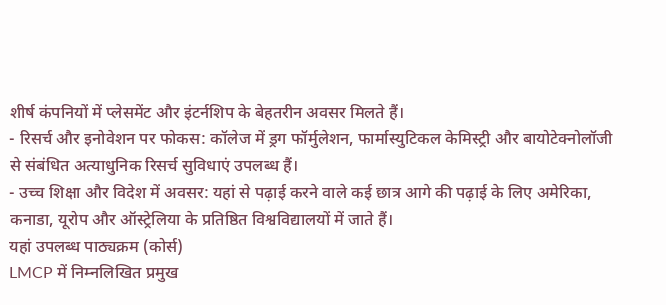शीर्ष कंपनियों में प्लेसमेंट और इंटर्नशिप के बेहतरीन अवसर मिलते हैं।
- रिसर्च और इनोवेशन पर फोकस: कॉलेज में ड्रग फॉर्मुलेशन, फार्मास्युटिकल केमिस्ट्री और बायोटेक्नोलॉजी से संबंधित अत्याधुनिक रिसर्च सुविधाएं उपलब्ध हैं।
- उच्च शिक्षा और विदेश में अवसर: यहां से पढ़ाई करने वाले कई छात्र आगे की पढ़ाई के लिए अमेरिका, कनाडा, यूरोप और ऑस्ट्रेलिया के प्रतिष्ठित विश्वविद्यालयों में जाते हैं।
यहां उपलब्ध पाठ्यक्रम (कोर्स)
LMCP में निम्नलिखित प्रमुख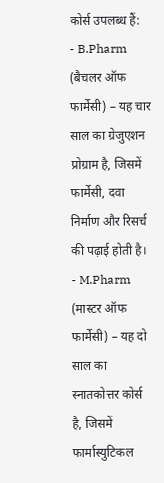कोर्स उपलब्ध हैं:
- B.Pharm (बैचलर ऑफ फार्मेसी) – यह चार साल का ग्रेजुएशन प्रोग्राम है, जिसमें फार्मेसी, दवा निर्माण और रिसर्च की पढ़ाई होती है।
- M.Pharm (मास्टर ऑफ फार्मेसी) – यह दो साल का स्नातकोत्तर कोर्स है, जिसमें फार्मास्युटिकल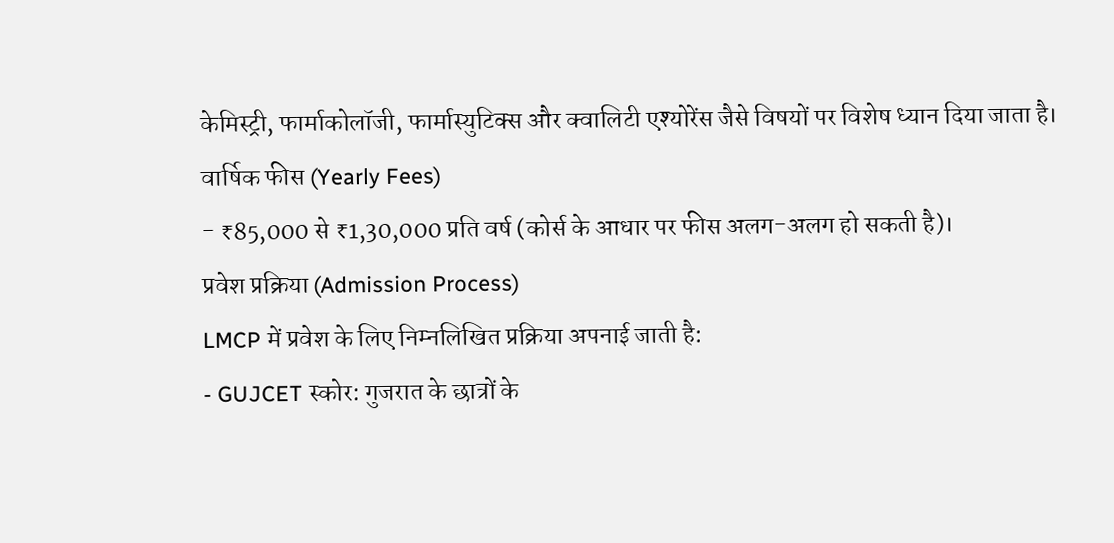केमिस्ट्री, फार्माकोलॉजी, फार्मास्युटिक्स और क्वालिटी एश्योरेंस जैसे विषयों पर विशेष ध्यान दिया जाता है।
वार्षिक फीस (Yearly Fees)
- ₹85,000 से ₹1,30,000 प्रति वर्ष (कोर्स के आधार पर फीस अलग-अलग हो सकती है)।
प्रवेश प्रक्रिया (Admission Process)
LMCP में प्रवेश के लिए निम्नलिखित प्रक्रिया अपनाई जाती है:
- GUJCET स्कोर: गुजरात के छात्रों के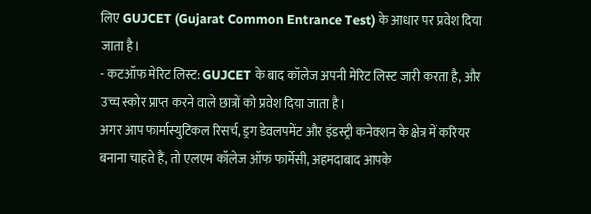लिए GUJCET (Gujarat Common Entrance Test) के आधार पर प्रवेश दिया जाता है।
- कटऑफ मेरिट लिस्ट: GUJCET के बाद कॉलेज अपनी मेरिट लिस्ट जारी करता है, और उच्च स्कोर प्राप्त करने वाले छात्रों को प्रवेश दिया जाता है।
अगर आप फार्मास्युटिकल रिसर्च, ड्रग डेवलपमेंट और इंडस्ट्री कनेक्शन के क्षेत्र में करियर बनाना चाहते हैं, तो एलएम कॉलेज ऑफ फार्मेसी, अहमदाबाद आपके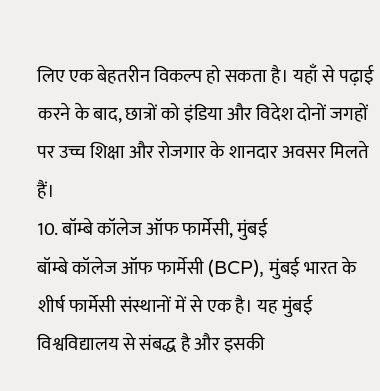लिए एक बेहतरीन विकल्प हो सकता है। यहाँ से पढ़ाई करने के बाद, छात्रों को इंडिया और विदेश दोनों जगहों पर उच्च शिक्षा और रोजगार के शानदार अवसर मिलते हैं।
10. बॉम्बे कॉलेज ऑफ फार्मेसी, मुंबई
बॉम्बे कॉलेज ऑफ फार्मेसी (BCP), मुंबई भारत के शीर्ष फार्मेसी संस्थानों में से एक है। यह मुंबई विश्वविद्यालय से संबद्ध है और इसकी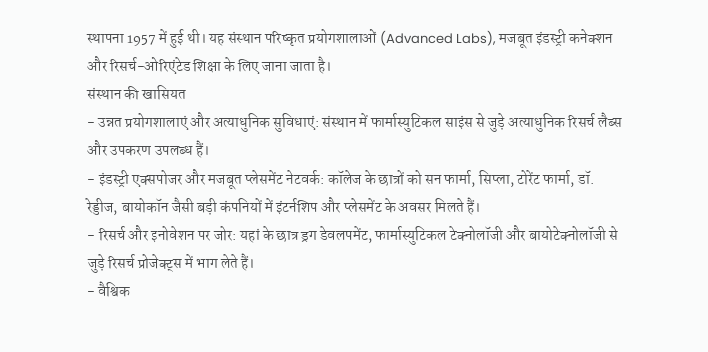स्थापना 1957 में हुई थी। यह संस्थान परिष्कृत प्रयोगशालाओं (Advanced Labs), मजबूत इंडस्ट्री कनेक्शन और रिसर्च-ओरिएंटेड शिक्षा के लिए जाना जाता है।
संस्थान की खासियत
- उन्नत प्रयोगशालाएं और अत्याधुनिक सुविधाएं: संस्थान में फार्मास्युटिकल साइंस से जुड़े अत्याधुनिक रिसर्च लैब्स और उपकरण उपलब्ध हैं।
- इंडस्ट्री एक्सपोजर और मजबूत प्लेसमेंट नेटवर्क: कॉलेज के छात्रों को सन फार्मा, सिप्ला, टोरेंट फार्मा, डॉ. रेड्डीज, बायोकॉन जैसी बड़ी कंपनियों में इंटर्नशिप और प्लेसमेंट के अवसर मिलते हैं।
- रिसर्च और इनोवेशन पर जोर: यहां के छात्र ड्रग डेवलपमेंट, फार्मास्युटिकल टेक्नोलॉजी और बायोटेक्नोलॉजी से जुड़े रिसर्च प्रोजेक्ट्स में भाग लेते हैं।
- वैश्विक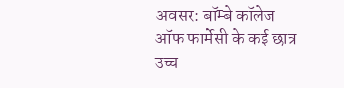अवसर: बॉम्बे कॉलेज ऑफ फार्मेसी के कई छात्र उच्च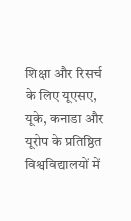शिक्षा और रिसर्च के लिए यूएसए, यूके, कनाडा और यूरोप के प्रतिष्ठित विश्वविद्यालयों में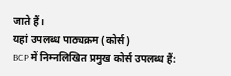जाते हैं।
यहां उपलब्ध पाठ्यक्रम (कोर्स)
BCP में निम्नलिखित प्रमुख कोर्स उपलब्ध हैं: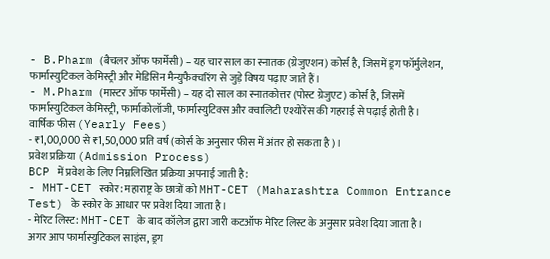- B.Pharm (बैचलर ऑफ फार्मेसी) – यह चार साल का स्नातक (ग्रेजुएशन) कोर्स है, जिसमें ड्रग फॉर्मुलेशन, फार्मास्युटिकल केमिस्ट्री और मेडिसिन मैन्युफैक्चरिंग से जुड़े विषय पढ़ाए जाते हैं।
- M.Pharm (मास्टर ऑफ फार्मेसी) – यह दो साल का स्नातकोत्तर (पोस्ट ग्रेजुएट) कोर्स है, जिसमें फार्मास्युटिकल केमिस्ट्री, फार्माकोलॉजी, फार्मास्युटिक्स और क्वालिटी एश्योरेंस की गहराई से पढ़ाई होती है।
वार्षिक फीस (Yearly Fees)
- ₹1,00,000 से ₹1,50,000 प्रति वर्ष (कोर्स के अनुसार फीस में अंतर हो सकता है)।
प्रवेश प्रक्रिया (Admission Process)
BCP में प्रवेश के लिए निम्नलिखित प्रक्रिया अपनाई जाती है:
- MHT-CET स्कोर: महाराष्ट्र के छात्रों को MHT-CET (Maharashtra Common Entrance Test) के स्कोर के आधार पर प्रवेश दिया जाता है।
- मेरिट लिस्ट: MHT-CET के बाद कॉलेज द्वारा जारी कटऑफ मेरिट लिस्ट के अनुसार प्रवेश दिया जाता है।
अगर आप फार्मास्युटिकल साइंस, ड्रग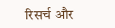रिसर्च और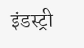इंडस्ट्री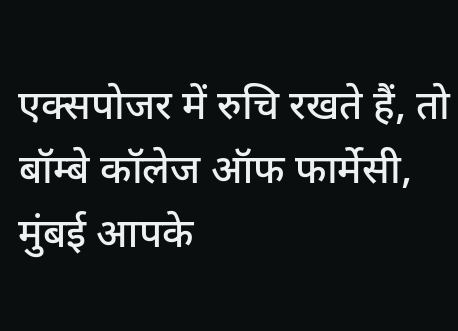एक्सपोजर में रुचि रखते हैं, तो बॉम्बे कॉलेज ऑफ फार्मेसी, मुंबई आपके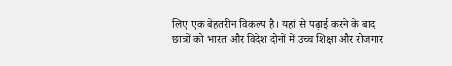लिए एक बेहतरीन विकल्प है। यहां से पढ़ाई करने के बाद छात्रों को भारत और विदेश दोनों में उच्च शिक्षा और रोजगार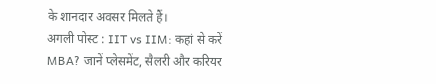के शानदार अवसर मिलते हैं।
अगली पोस्ट : IIT vs IIM: कहां से करें MBA? जानें प्लेसमेंट, सैलरी और करियर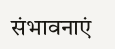संभावनाएं